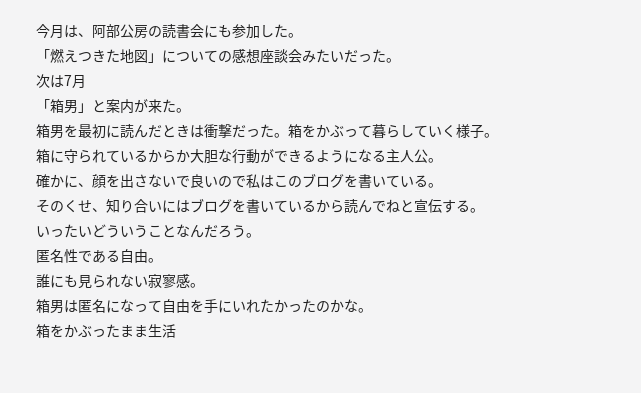今月は、阿部公房の読書会にも参加した。
「燃えつきた地図」についての感想座談会みたいだった。
次は7月
「箱男」と案内が来た。
箱男を最初に読んだときは衝撃だった。箱をかぶって暮らしていく様子。
箱に守られているからか大胆な行動ができるようになる主人公。
確かに、顔を出さないで良いので私はこのブログを書いている。
そのくせ、知り合いにはブログを書いているから読んでねと宣伝する。
いったいどういうことなんだろう。
匿名性である自由。
誰にも見られない寂寥感。
箱男は匿名になって自由を手にいれたかったのかな。
箱をかぶったまま生活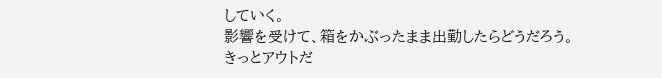していく。
影響を受けて、箱をかぶったまま出勤したらどうだろう。
きっとアウトだ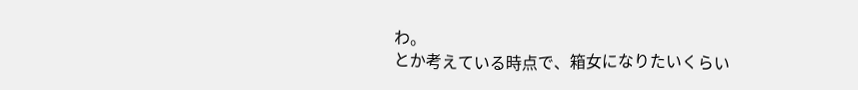わ。
とか考えている時点で、箱女になりたいくらい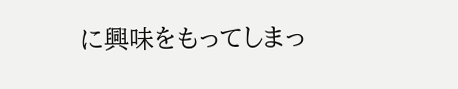に興味をもってしまっ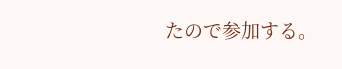たので参加する。